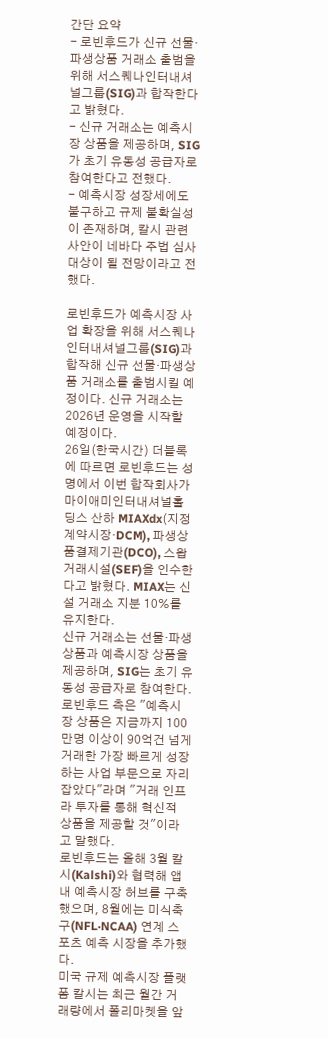간단 요약
- 로빈후드가 신규 선물·파생상품 거래소 출범을 위해 서스퀘나인터내셔널그룹(SIG)과 합작한다고 밝혔다.
- 신규 거래소는 예측시장 상품을 제공하며, SIG가 초기 유동성 공급자로 참여한다고 전했다.
- 예측시장 성장세에도 불구하고 규제 불확실성이 존재하며, 칼시 관련 사안이 네바다 주법 심사 대상이 될 전망이라고 전했다.

로빈후드가 예측시장 사업 확장을 위해 서스퀘나인터내셔널그룹(SIG)과 합작해 신규 선물·파생상품 거래소를 출범시킬 예정이다. 신규 거래소는 2026년 운영을 시작할 예정이다.
26일(한국시간) 더블록에 따르면 로빈후드는 성명에서 이번 합작회사가 마이애미인터내셔널홀딩스 산하 MIAXdx(지정계약시장·DCM), 파생상품결제기관(DCO), 스왑거래시설(SEF)을 인수한다고 밝혔다. MIAX는 신설 거래소 지분 10%를 유지한다.
신규 거래소는 선물·파생상품과 예측시장 상품을 제공하며, SIG는 초기 유동성 공급자로 참여한다.
로빈후드 측은 "예측시장 상품은 지금까지 100만명 이상이 90억건 넘게 거래한 가장 빠르게 성장하는 사업 부문으로 자리잡았다"라며 "거래 인프라 투자를 통해 혁신적 상품을 제공할 것"이라고 말했다.
로빈후드는 올해 3월 칼시(Kalshi)와 협력해 앱 내 예측시장 허브를 구축했으며, 8월에는 미식축구(NFL·NCAA) 연계 스포츠 예측 시장을 추가했다.
미국 규제 예측시장 플랫폼 칼시는 최근 월간 거래량에서 폴리마켓을 앞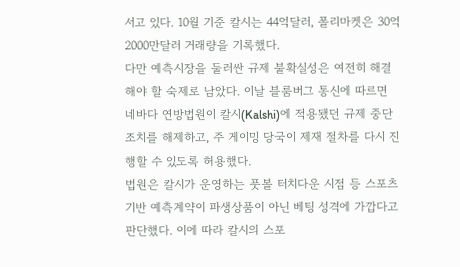서고 있다. 10월 기준 칼시는 44억달러, 폴리마켓은 30억2000만달러 거래량을 기록했다.
다만 예측시장을 둘러싼 규제 불확실성은 여전히 해결해야 할 숙제로 남았다. 이날 블룸버그 통신에 따르면 네바다 연방법원이 칼시(Kalshi)에 적용됐던 규제 중단 조치를 해제하고, 주 게이밍 당국이 제재 절차를 다시 진행할 수 있도록 허용했다.
법원은 칼시가 운영하는 풋볼 터치다운 시점 등 스포츠 기반 예측계약이 파생상품이 아닌 베팅 성격에 가깝다고 판단했다. 이에 따라 칼시의 스포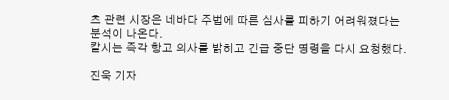츠 관련 시장은 네바다 주법에 따른 심사를 피하기 어려워졌다는 분석이 나온다.
칼시는 즉각 항고 의사를 밝히고 긴급 중단 명령을 다시 요청했다.

진욱 기자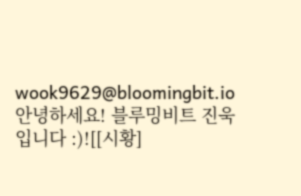wook9629@bloomingbit.io안녕하세요! 블루밍비트 진욱 입니다 :)![[시황]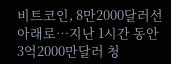비트코인, 8만2000달러선 아래로…지난 1시간 동안 3억2000만달러 청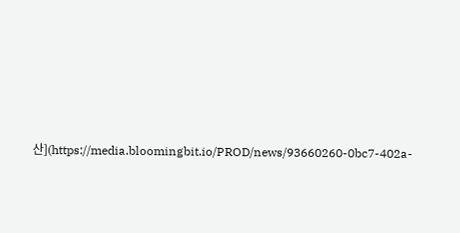산](https://media.bloomingbit.io/PROD/news/93660260-0bc7-402a-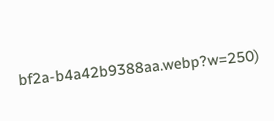bf2a-b4a42b9388aa.webp?w=250)